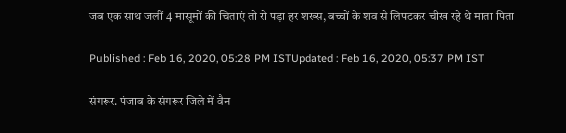जब एक साथ जलीं 4 मासूमों की चिताएं तो रो पड़ा हर शख्स, बच्चों के शव से लिपटकर चीख रहे थे माता पिता

Published : Feb 16, 2020, 05:28 PM ISTUpdated : Feb 16, 2020, 05:37 PM IST

संगरूर. पंजाब के संगरूर जिले में वैन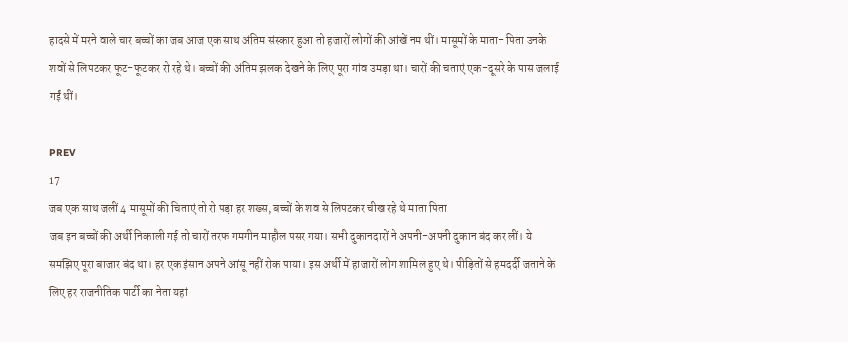हादसे में मरने वाले चार बच्चों का जब आज एक साथ अंतिम संस्कार हुआ तो हजारों लोगों की आंखें नम थीं। मासूमों के माता- पिता उनके शवों से लिपटकर फूट-फूटकर रो रहे थे। बच्चों की अंतिम झलक देखने के लिए पूरा गांव उमड़ा था। चारों की चताएं एक-दूसरे के पास जलाई गईं थीं।

PREV
17
जब एक साथ जलीं 4 मासूमों की चिताएं तो रो पड़ा हर शख्स, बच्चों के शव से लिपटकर चीख रहे थे माता पिता
जब इन बच्चों की अर्थी निकाली गई तो चारों तरफ गमगीन माहौल पसर गया। सभी दुकानदारों ने अपनी-अपनी दुकान बंद कर लीं। ये समझिए पूरा बाजार बंद था। हर एक इंसान अपने आंसू नहीं रोक पाया। इस अर्थी में हाजारों लोग शामिल हुए थे। पीड़ितों से हमदर्दी जताने के लिए हर राजनीतिक पार्टी का नेता यहां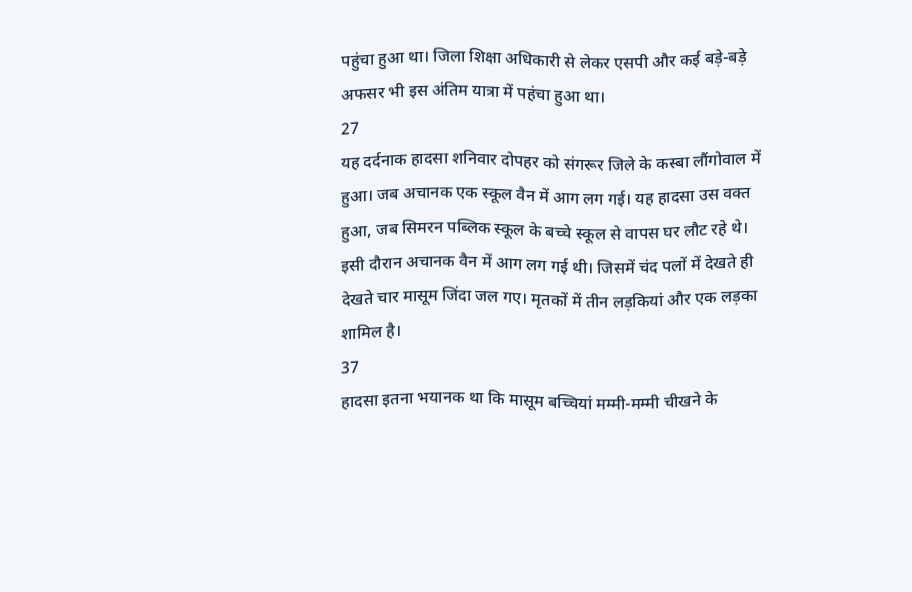पहुंचा हुआ था। जिला शिक्षा अधिकारी से लेकर एसपी और कई बड़े-बड़े अफसर भी इस अंतिम यात्रा में पहंचा हुआ था।
27
यह दर्दनाक हादसा शनिवार दोपहर को संगरूर जिले के कस्बा लौंगोवाल में हुआ। जब अचानक एक स्कूल वैन में आग लग गई। यह हादसा उस वक्त हुआ, जब सिमरन पब्लिक स्कूल के बच्चे स्कूल से वापस घर लौट रहे थे। इसी दौरान अचानक वैन में आग लग गई थी। जिसमें चंद पलों में देखते ही देखते चार मासूम जिंदा जल गए। मृतकों में तीन लड़कियां और एक लड़का शामिल है।
37
हादसा इतना भयानक था कि मासूम बच्चियां मम्मी-मम्मी चीखने के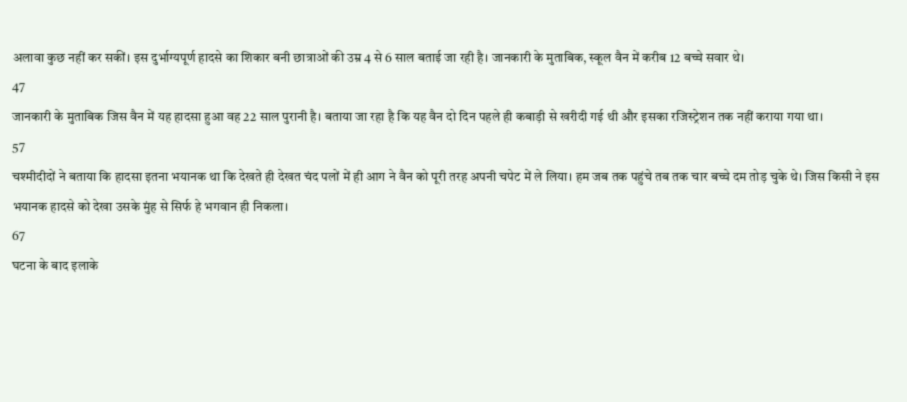अलावा कुछ नहीं कर सकीं। इस दुर्भाग्यपूर्ण हादसे का शिकार बनी छात्राओं की उम्र 4 से 6 साल बताई जा रही है। जानकारी के मुताबिक, स्कूल वैन में करीब 12 बच्चे सवार थे।
47
जानकारी के मुताबिक जिस वैन में यह हादसा हुआ वह 22 साल पुरानी है। बताया जा रहा है कि यह वैन दो दिन पहले ही कबाड़ी से खरीदी गई थी और इसका रजिस्ट्रेशन तक नहीं कराया गया था।
57
चश्मीदीदों ने बताया कि हादसा इतना भयानक था कि देखते ही देखत चंद पलों में ही आग ने वैन को पूरी तरह अपनी चपेट में ले लिया। हम जब तक पहुंचे तब तक चार बच्चे दम तोड़ चुके थे। जिस किसी ने इस भयानक हादसे को देखा उसके मुंह से सिर्फ हे भगवान ही निकला।
67
घटना के बाद इलाके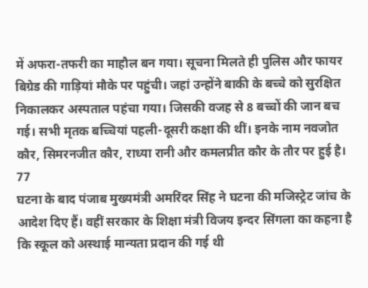में अफरा-तफरी का माहौल बन गया। सूचना मिलते ही पुलिस और फायर बिग्रेड की गाड़ियां मौके पर पहुंची। जहां उन्होंने बाकी के बच्चे को सुरक्षित निकालकर अस्पताल पहंचा गया। जिसकी वजह से 8 बच्चों की जान बच गई। सभी मृतक बच्चियां पहली-दूसरी कक्षा की थीं। इनके नाम नवजोत कौर, सिमरनजीत कौर, राध्या रानी और कमलप्रीत कौर के तौर पर हुई है।
77
घटना के बाद पंजाब मुख्यमंत्री अमरिंदर सिंह ने घटना की मजिस्ट्रेट जांच के आदेश दिए हैं। वहीं सरकार के शिक्षा मंत्री विजय इन्दर सिंगला का कहना है कि स्कूल को अस्थाई मान्यता प्रदान की गई थी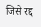जिसे रद्द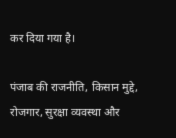कर दिया गया है।

पंजाब की राजनीति, किसान मुद्दे, रोजगार, सुरक्षा व्यवस्था और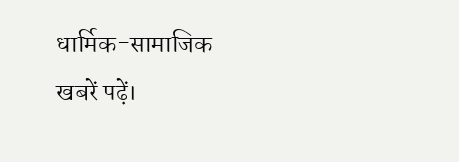धार्मिक-सामाजिक खबरें पढ़ें।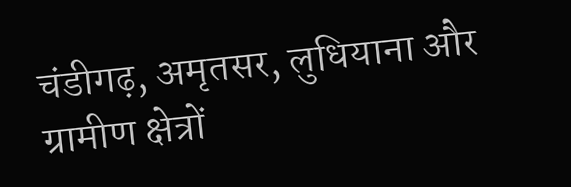चंडीगढ़, अमृतसर, लुधियाना और ग्रामीण क्षेत्रों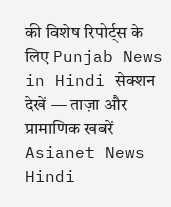की विशेष रिपोर्ट्स के लिए Punjab News in Hindi सेक्शन देखें — ताज़ा और प्रामाणिक खबरें Asianet News Hindi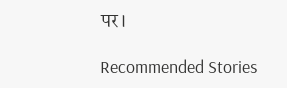पर।

Recommended Stories